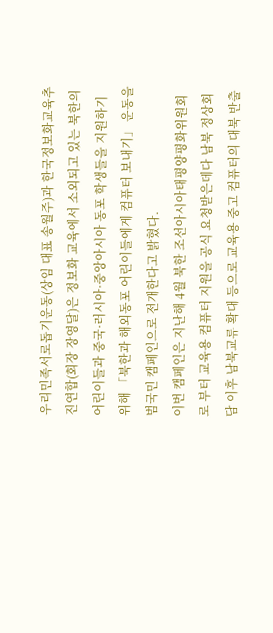우리민족서로돕기운동(상임 대표 송월주)과 한국정보화교육추진연합(회장 장영달)은 정보화 교육에서 소외되고 있는 북한의 어린이들과 중국·러시아·중앙아시아 동포 학생들을 지원하기 위해 「북한과 해외동포 어린이들에게 컴퓨터 보내기」 운동을 범국민 캠페인으로 전개한다고 밝혔다.
이번 캠페인은 지난해 4월 북한 조선아시아태평양평화위원회로 부터 교육용 컴퓨터 지원을 공식 요청받은데다 남북 정상회담 이후 남북교류 확대 등으로 교육용 중고 컴퓨터의 대북 반출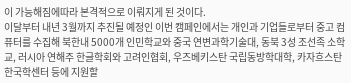이 가능해짐에따라 본격적으로 이뤄지게 된 것이다.
이달부터 내년 3월까지 추진될 예정인 이번 캠페인에서는 개인과 기업들로부터 중고 컴퓨터를 수집해 북한내 5000개 인민학교와 중국 연변과학기술대, 동북 3성 조선족 소학교, 러시아 연해주 한글학회와 고려인협회, 우즈베키스탄 국립동방학대학, 카자흐스탄 한국학센터 등에 지원할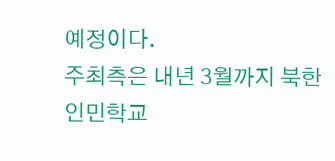예정이다.
주최측은 내년 3월까지 북한 인민학교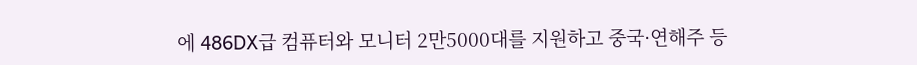에 486DX급 컴퓨터와 모니터 2만5000대를 지원하고 중국·연해주 등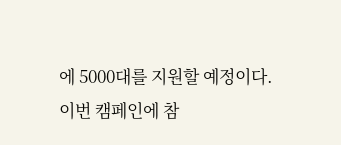에 5000대를 지원할 예정이다.
이번 캠페인에 참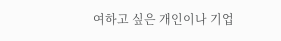여하고 싶은 개인이나 기업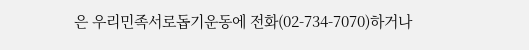은 우리민족서로돕기운동에 전화(02-734-7070)하거나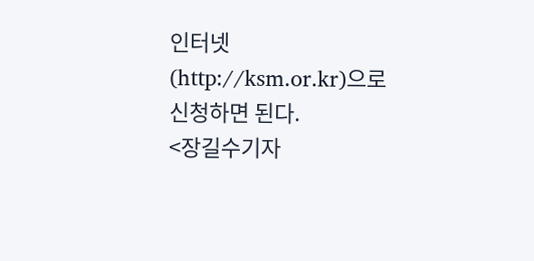인터넷(http://ksm.or.kr)으로 신청하면 된다.
<장길수기자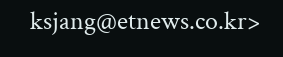ksjang@etnews.co.kr>